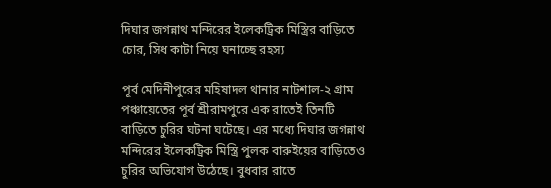দিঘার জগন্নাথ মন্দিরের ইলেকট্রিক মিস্ত্রির বাড়িতে চোর, সিধ কাটা নিয়ে ঘনাচ্ছে রহস্য

পূর্ব মেদিনীপুরের মহিষাদল থানার নাটশাল-২ গ্রাম পঞ্চায়েতের পূর্ব শ্রীরামপুরে এক রাতেই তিনটি বাড়িতে চুরির ঘটনা ঘটেছে। এর মধ্যে দিঘার জগন্নাথ মন্দিরের ইলেকট্রিক মিস্ত্রি পুলক বারুইয়ের বাড়িতেও চুরির অভিযোগ উঠেছে। বুধবার রাতে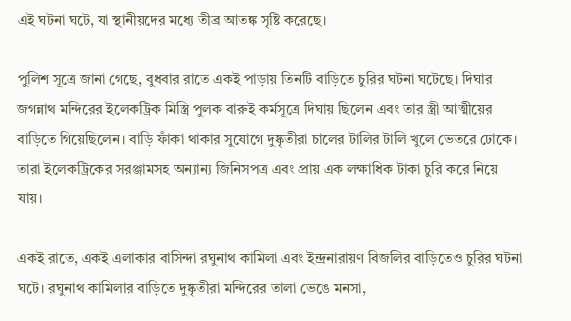এই ঘটনা ঘটে, যা স্থানীয়দের মধ্যে তীব্র আতঙ্ক সৃষ্টি করেছে।

পুলিশ সূত্রে জানা গেছে, বুধবার রাতে একই পাড়ায় তিনটি বাড়িতে চুরির ঘটনা ঘটেছে। দিঘার জগন্নাথ মন্দিরের ইলেকট্রিক মিস্ত্রি পুলক বারুই কর্মসূত্রে দিঘায় ছিলেন এবং তার স্ত্রী আত্মীয়ের বাড়িতে গিয়েছিলেন। বাড়ি ফাঁকা থাকার সুযোগে দুষ্কৃতীরা চালের টালির টালি খুলে ভেতরে ঢোকে। তারা ইলেকট্রিকের সরঞ্জামসহ অন্যান্য জিনিসপত্র এবং প্রায় এক লক্ষাধিক টাকা চুরি করে নিয়ে যায়।

একই রাতে, একই এলাকার বাসিন্দা রঘুনাথ কামিলা এবং ইন্দ্রনারায়ণ বিজলির বাড়িতেও চুরির ঘটনা ঘটে। রঘুনাথ কামিলার বাড়িতে দুষ্কৃতীরা মন্দিরের তালা ভেঙে মনসা,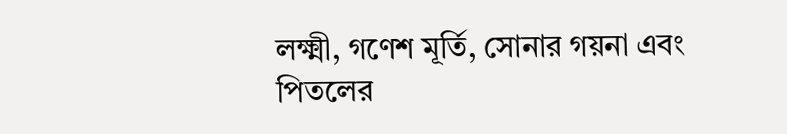লক্ষ্মী, গণেশ মূর্তি, সোনার গয়না এবং পিতলের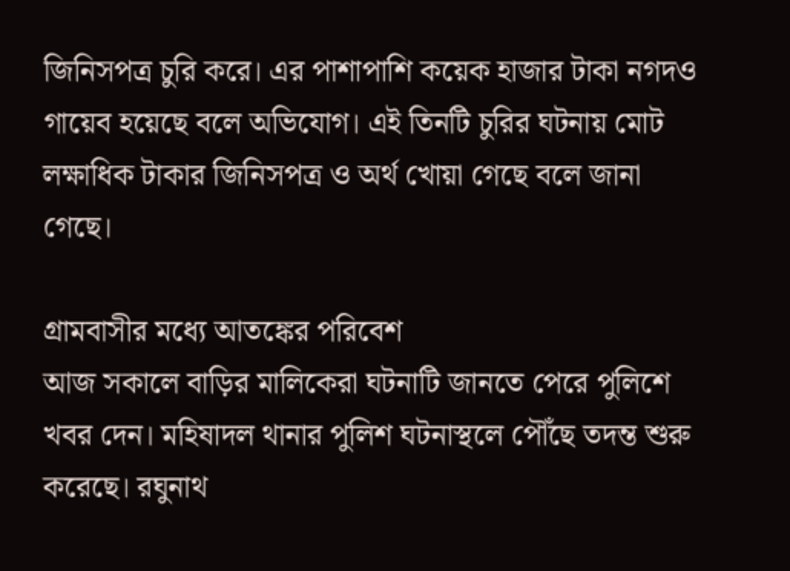জিনিসপত্র চুরি করে। এর পাশাপাশি কয়েক হাজার টাকা নগদও গায়েব হয়েছে বলে অভিযোগ। এই তিনটি চুরির ঘটনায় মোট লক্ষাধিক টাকার জিনিসপত্র ও অর্থ খোয়া গেছে বলে জানা গেছে।

গ্রামবাসীর মধ্যে আতঙ্কের পরিবেশ
আজ সকালে বাড়ির মালিকেরা ঘটনাটি জানতে পেরে পুলিশে খবর দেন। মহিষাদল থানার পুলিশ ঘটনাস্থলে পৌঁছে তদন্ত শুরু করেছে। রঘুনাথ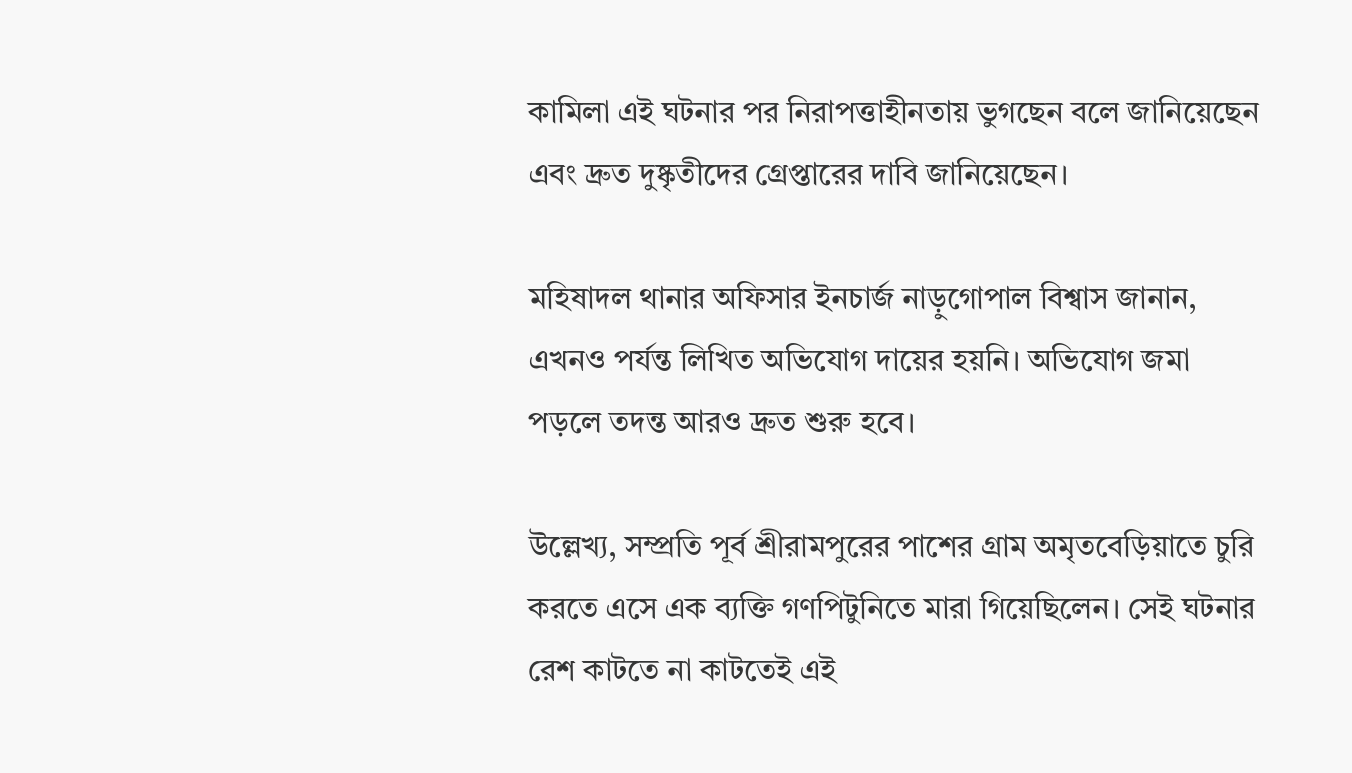কামিলা এই ঘটনার পর নিরাপত্তাহীনতায় ভুগছেন বলে জানিয়েছেন এবং দ্রুত দুষ্কৃতীদের গ্রেপ্তারের দাবি জানিয়েছেন।

মহিষাদল থানার অফিসার ইনচার্জ নাড়ুগোপাল বিশ্বাস জানান, এখনও পর্যন্ত লিখিত অভিযোগ দায়ের হয়নি। অভিযোগ জমা পড়লে তদন্ত আরও দ্রুত শুরু হবে।

উল্লেখ্য, সম্প্রতি পূর্ব শ্রীরামপুরের পাশের গ্রাম অমৃতবেড়িয়াতে চুরি করতে এসে এক ব্যক্তি গণপিটুনিতে মারা গিয়েছিলেন। সেই ঘটনার রেশ কাটতে না কাটতেই এই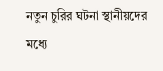নতুন চুরির ঘটনা স্থানীয়দের মধ্যে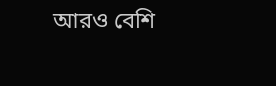আরও বেশি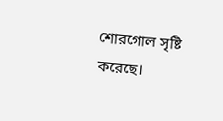শোরগোল সৃষ্টি করেছে।